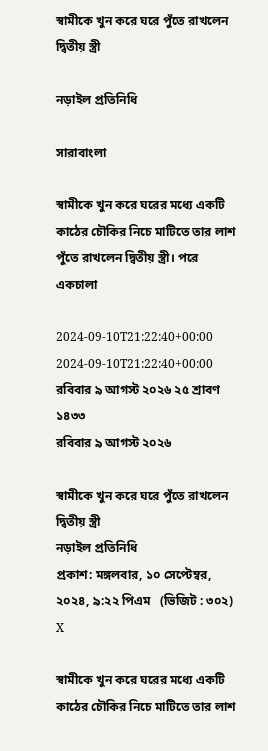স্বামীকে খুন করে ঘরে পুঁতে রাখলেন দ্বিতীয় স্ত্রী

নড়াইল প্রতিনিধি

সারাবাংলা

স্বামীকে খুন করে ঘরের মধ্যে একটি কাঠের চৌকির নিচে মাটিতে তার লাশ পুঁতে রাখলেন দ্বিতীয় স্ত্রী। পরে একচালা

2024-09-10T21:22:40+00:00
2024-09-10T21:22:40+00:00
রবিবার ৯ আগস্ট ২০২৬ ২৫ শ্রাবণ ১৪৩৩
রবিবার ৯ আগস্ট ২০২৬

স্বামীকে খুন করে ঘরে পুঁতে রাখলেন দ্বিতীয় স্ত্রী
নড়াইল প্রতিনিধি
প্রকাশ: মঙ্গলবার, ১০ সেপ্টেম্বর, ২০২৪, ৯:২২ পিএম   (ভিজিট : ৩০২)
X

স্বামীকে খুন করে ঘরের মধ্যে একটি কাঠের চৌকির নিচে মাটিতে তার লাশ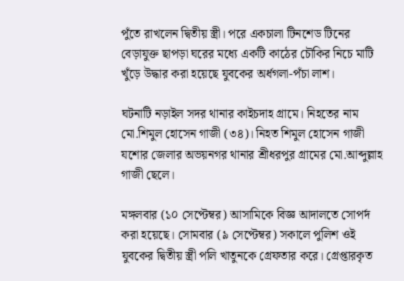পুঁতে রাখলেন দ্বিতীয় স্ত্রী। পরে একচালা টিনশেড টিনের বেড়াযুক্ত ছাপড়া ঘরের মধ্যে একটি কাঠের চৌকির নিচে মাটি খুঁড়ে উদ্ধার করা হয়েছে যুবকের অর্ধগলা-পঁচা লাশ।

ঘটনাটি নড়াইল সদর থানার কাইচদাহ গ্রামে। নিহতের নাম মো.শিমুল হোসেন গাজী (৩৪)। নিহত শিমুল হোসেন গাজী যশোর জেলার অভয়নগর থানার শ্রীধরপুর গ্রামের মো.আব্দুল্লাহ গাজী ছেলে।

মঙ্গলবার (১০ সেপ্টেম্বর) আসামিকে বিজ্ঞ আদালতে সোপর্দ করা হয়েছে। সোমবার (৯ সেপ্টেম্বর) সকালে পুলিশ ওই যুবকের দ্বিতীয় স্ত্রী পলি খাতুনকে গ্রেফতার করে। গ্রেপ্তারকৃত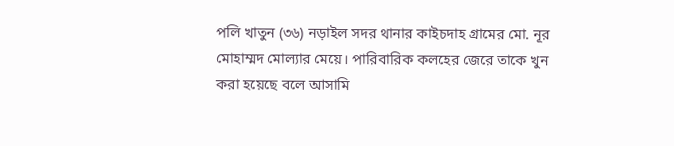পলি খাতুন (৩৬) নড়াইল সদর থানার কাইচদাহ গ্রামের মো. নূর মোহাম্মদ মোল্যার মেয়ে। পারিবারিক কলহের জেরে তাকে খুন করা হয়েছে বলে আসামি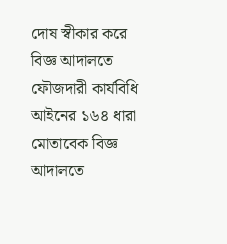দোষ স্বীকার করে বিজ্ঞ আদালতে ফৌজদারী কার্যবিধি আইনের ১৬৪ ধারা মোতাবেক বিজ্ঞ আদালতে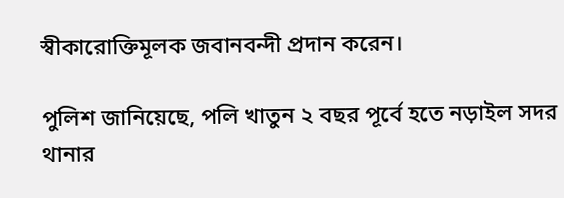স্বীকারোক্তিমূলক জবানবন্দী প্রদান করেন।

পুলিশ জানিয়েছে, পলি খাতুন ২ বছর পূর্বে হতে নড়াইল সদর থানার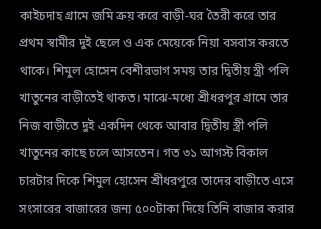কাইচদাহ গ্রামে জমি ক্রয় করে বাড়ী-ঘর তৈরী করে তার প্রথম স্বামীর দুই ছেলে ও এক মেয়েকে নিয়া বসবাস করতে থাকে। শিমুল হোসেন বেশীরভাগ সময় তার দ্বিতীয় স্ত্রী পলি খাতুনের বাড়ীতেই থাকত। মাঝে-মধ্যে শ্রীধরপুর গ্রামে তার নিজ বাড়ীতে দুই একদিন থেকে আবার দ্বিতীয় স্ত্রী পলি খাতুনের কাছে চলে আসতেন। গত ৩১ আগস্ট বিকাল চারটার দিকে শিমুল হোসেন শ্রীধরপুরে তাদের বাড়ীতে এসে সংসারের বাজারের জন্য ৫০০টাকা দিয়ে তিনি বাজার করার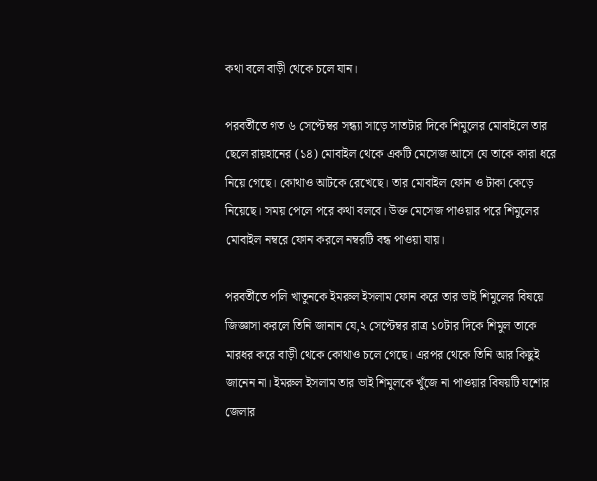কথা বলে বাড়ী থেকে চলে যান।

পরবর্তীতে গত ৬ সেপ্টেম্বর সন্ধ্যা সাড়ে সাতটার দিকে শিমুলের মোবাইলে তার ছেলে রায়হানের (১৪) মোবাইল থেকে একটি মেসেজ আসে যে তাকে কারা ধরে নিয়ে গেছে। কোথাও আটকে রেখেছে। তার মোবাইল ফোন ও টাকা কেড়ে নিয়েছে। সময় পেলে পরে কথা বলবে। উক্ত মেসেজ পাওয়ার পরে শিমুলের মোবাইল নম্বরে ফোন করলে নম্বরটি বন্ধ পাওয়া যায়।

পরবর্তীতে পলি খাতুনকে ইমরুল ইসলাম ফোন করে তার ভাই শিমুলের বিষয়ে জিজ্ঞাসা করলে তিনি জানান যে,২ সেপ্টেম্বর রাত্র ১০টার দিকে শিমুল তাকে মারধর করে বাড়ী থেকে কোথাও চলে গেছে। এরপর থেকে তিনি আর কিছুই জানেন না। ইমরুল ইসলাম তার ভাই শিমুলকে খুঁজে না পাওয়ার বিষয়টি যশোর জেলার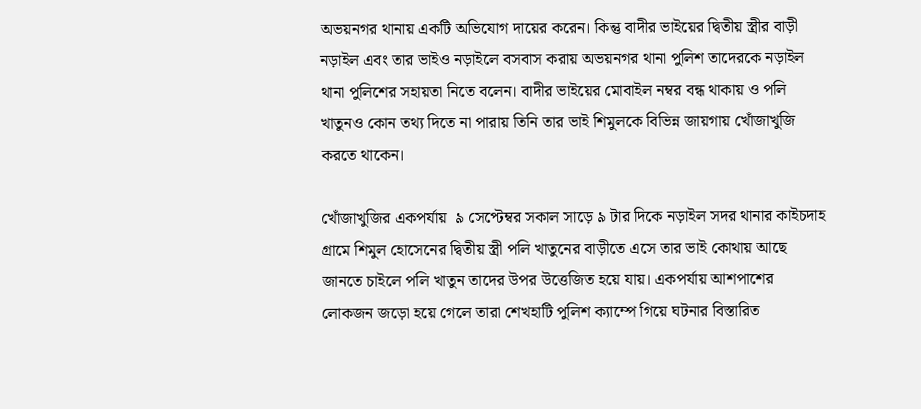অভয়নগর থানায় একটি অভিযোগ দায়ের করেন। কিন্তু বাদীর ভাইয়ের দ্বিতীয় স্ত্রীর বাড়ী নড়াইল এবং তার ভাইও নড়াইলে বসবাস করায় অভয়নগর থানা পুলিশ তাদেরকে নড়াইল থানা পুলিশের সহায়তা নিতে বলেন। বাদীর ভাইয়ের মোবাইল নম্বর বন্ধ থাকায় ও পলি খাতুনও কোন তথ্য দিতে না পারায় তিনি তার ভাই শিমুলকে বিভিন্ন জায়গায় খোঁজাখুজি করতে থাকেন।

খোঁজাখুজির একপর্যায়  ৯ সেপ্টেম্বর সকাল সাড়ে ৯ টার দিকে নড়াইল সদর থানার কাইচদাহ গ্রামে শিমুল হোসেনের দ্বিতীয় স্ত্রী পলি খাতুনের বাড়ীতে এসে তার ভাই কোথায় আছে জানতে চাইলে পলি খাতুন তাদের উপর উত্তেজিত হয়ে যায়। একপর্যায় আশপাশের লোকজন জড়ো হয়ে গেলে তারা শেখহাটি পুলিশ ক্যাম্পে গিয়ে ঘটনার বিস্তারিত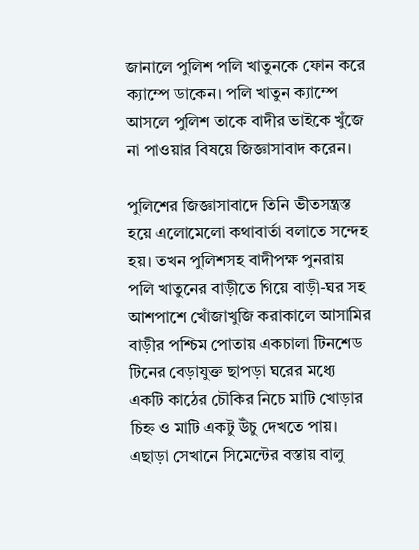জানালে পুলিশ পলি খাতুনকে ফোন করে ক্যাম্পে ডাকেন। পলি খাতুন ক্যাম্পে আসলে পুলিশ তাকে বাদীর ভাইকে খুঁজে না পাওয়ার বিষয়ে জিজ্ঞাসাবাদ করেন।

পুলিশের জিজ্ঞাসাবাদে তিনি ভীতসন্ত্রস্ত হয়ে এলোমেলো কথাবার্তা বলাতে সন্দেহ হয়। তখন পুলিশসহ বাদীপক্ষ পুনরায় পলি খাতুনের বাড়ীতে গিয়ে বাড়ী-ঘর সহ আশপাশে খোঁজাখুজি করাকালে আসামির বাড়ীর পশ্চিম পোতায় একচালা টিনশেড টিনের বেড়াযুক্ত ছাপড়া ঘরের মধ্যে একটি কাঠের চৌকির নিচে মাটি খোড়ার চিহ্ন ও মাটি একটু উঁচু দেখতে পায়। এছাড়া সেখানে সিমেন্টের বস্তায় বালু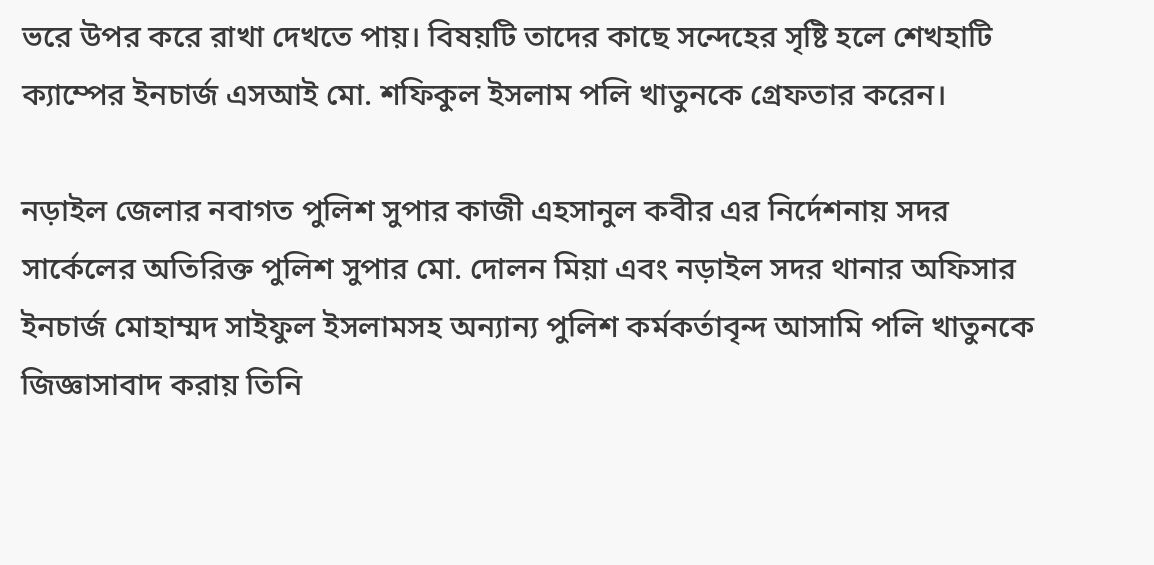ভরে উপর করে রাখা দেখতে পায়। বিষয়টি তাদের কাছে সন্দেহের সৃষ্টি হলে শেখহাটি ক্যাম্পের ইনচার্জ এসআই মো. শফিকুল ইসলাম পলি খাতুনকে গ্রেফতার করেন।

নড়াইল জেলার নবাগত পুলিশ সুপার কাজী এহসানুল কবীর এর নির্দেশনায় সদর সার্কেলের অতিরিক্ত পুলিশ সুপার মো. দোলন মিয়া এবং নড়াইল সদর থানার অফিসার ইনচার্জ মোহাম্মদ সাইফুল ইসলামসহ অন্যান্য পুলিশ কর্মকর্তাবৃন্দ আসামি পলি খাতুনকে জিজ্ঞাসাবাদ করায় তিনি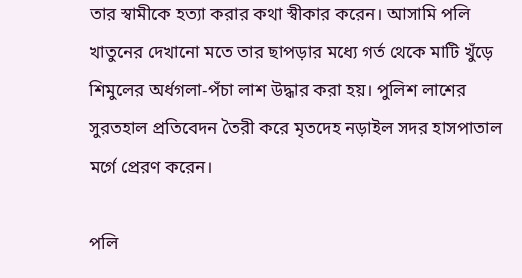তার স্বামীকে হত্যা করার কথা স্বীকার করেন। আসামি পলি খাতুনের দেখানো মতে তার ছাপড়ার মধ্যে গর্ত থেকে মাটি খুঁড়ে শিমুলের অর্ধগলা-পঁচা লাশ উদ্ধার করা হয়। পুলিশ লাশের সুরতহাল প্রতিবেদন তৈরী করে মৃতদেহ নড়াইল সদর হাসপাতাল মর্গে প্রেরণ করেন।

পলি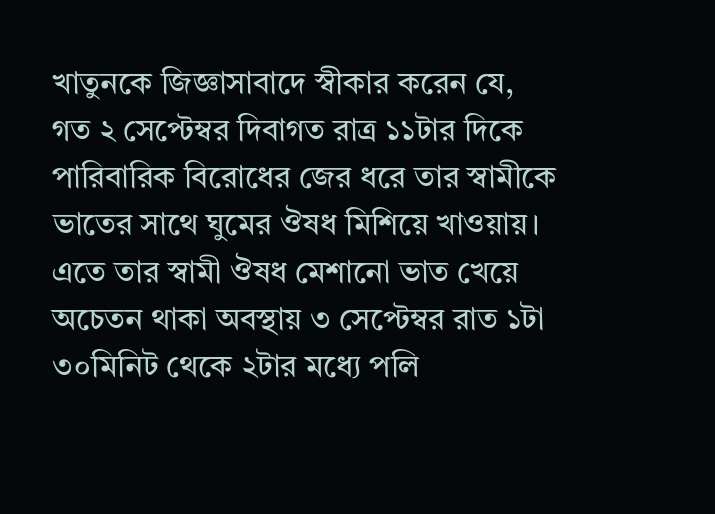খাতুনকে জিজ্ঞাসাবাদে স্বীকার করেন যে, গত ২ সেপ্টেম্বর দিবাগত রাত্র ১১টার দিকে পারিবারিক বিরোধের জের ধরে তার স্বামীকে ভাতের সাথে ঘুমের ঔষধ মিশিয়ে খাওয়ায়। এতে তার স্বামী ঔষধ মেশানো ভাত খেয়ে অচেতন থাকা অবস্থায় ৩ সেপ্টেম্বর রাত ১টা ৩০মিনিট থেকে ২টার মধ্যে পলি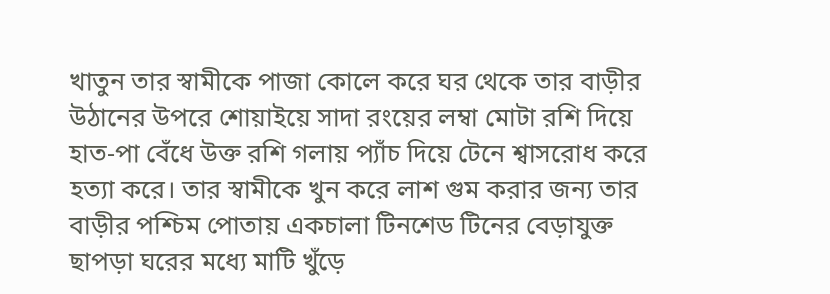খাতুন তার স্বামীকে পাজা কোলে করে ঘর থেকে তার বাড়ীর উঠানের উপরে শোয়াইয়ে সাদা রংয়ের লম্বা মোটা রশি দিয়ে হাত-পা বেঁধে উক্ত রশি গলায় প্যাঁচ দিয়ে টেনে শ্বাসরোধ করে হত্যা করে। তার স্বামীকে খুন করে লাশ গুম করার জন্য তার বাড়ীর পশ্চিম পোতায় একচালা টিনশেড টিনের বেড়াযুক্ত ছাপড়া ঘরের মধ্যে মাটি খুঁড়ে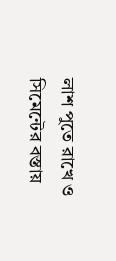লাশ পুতে রাখে ও সিমেন্টের বস্তায়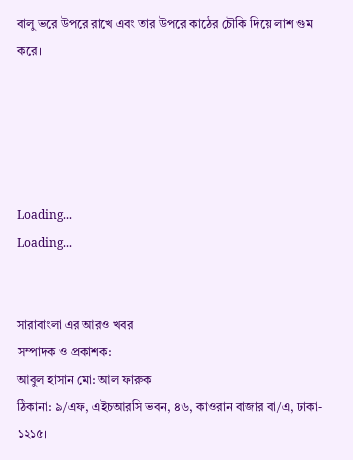বালু ভরে উপরে রাখে এবং তার উপরে কাঠের চৌকি দিয়ে লাশ গুম করে।





Loading...
Loading...


সারাবাংলা এর আরও খবর
সম্পাদক ও প্রকাশক:
আবুল হাসান মো: আল ফারুক
ঠিকানা: ৯/এফ, এইচআরসি ভবন, ৪৬, কাওরান বাজার বা/এ, ঢাকা- ১২১৫।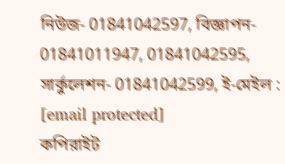নিউজ- 01841042597, বিজ্ঞাপন- 01841011947, 01841042595, সার্কুলেশন- 01841042599, ই-মেইল : [email protected]
কপিরাইট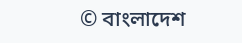© বাংলাদেশ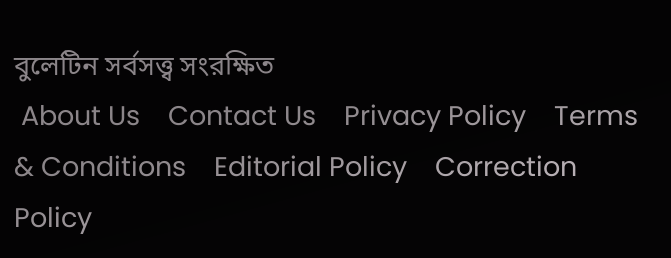বুলেটিন সর্বসত্ত্ব সংরক্ষিত
 About Us    Contact Us    Privacy Policy    Terms & Conditions    Editorial Policy    Correction Policy